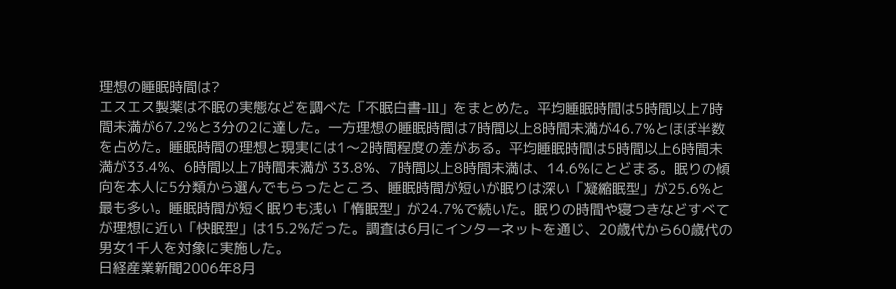理想の睡眠時間は?
エスエス製薬は不眠の実態などを調べた「不眠白書-lll」をまとめた。平均睡眠時間は5時間以上7時間未満が67.2%と3分の2に達した。一方理想の睡眠時間は7時間以上8時間未満が46.7%とほぼ半数を占めた。睡眠時間の理想と現実には1〜2時間程度の差がある。平均睡眠時間は5時間以上6時間未満が33.4%、6時間以上7時間未満が 33.8%、7時間以上8時間未満は、14.6%にとどまる。眠りの傾向を本人に5分類から選んでもらったところ、睡眠時間が短いが眠りは深い「凝縮眠型」が25.6%と最も多い。睡眠時間が短く眠りも浅い「惰眠型」が24.7%で続いた。眠りの時間や寝つきなどすべてが理想に近い「快眠型」は15.2%だった。調査は6月にインターネットを通じ、20歳代から60歳代の男女1千人を対象に実施した。
日経産業新聞2006年8月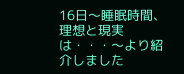16日〜睡眠時間、理想と現実は・・・〜より紹介しました